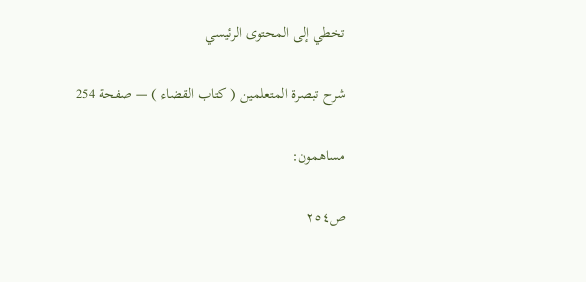تخطي إلى المحتوى الرئيسي

شرح تبصرة المتعلمين ( كتاب القضاء ) — صفحة 254

مساهمون:

ص٢٥٤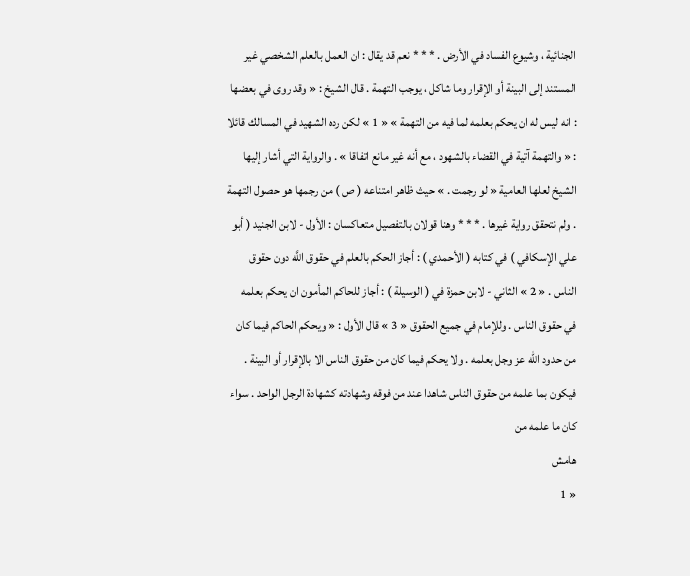الجنائية ، وشيوع الفساد في الأرض . * * * نعم قد يقال : ان العمل بالعلم الشخصي غير المستند إلى البينة أو الإقرار وما شاكل ، يوجب التهمة . قال الشيخ : « وقد روى في بعضها : انه ليس له ان يحكم بعلمه لما فيه من التهمة » « 1 » لكن رده الشهيد في المسالك قائلا : « والتهمة آتية في القضاء بالشهود ، مع أنه غير مانع اتفاقا » . والرواية التي أشار إليها الشيخ لعلها العامية « لو رجمت . » حيث ظاهر امتناعه ( ص ) من رجمها هو حصول التهمة . ولم نتحقق رواية غيرها . * * * وهنا قولان بالتفصيل متعاكسان : الأول - لابن الجنيد ( أبو علي الإسكافي ) في كتابه ( الأحمدي ) : أجاز الحكم بالعلم في حقوق اللَّه دون حقوق الناس . « 2 » الثاني - لابن حمزة في ( الوسيلة ) : أجاز للحاكم المأمون ان يحكم بعلمه في حقوق الناس . وللإمام في جميع الحقوق « 3 » قال الأول : « ويحكم الحاكم فيما كان من حدود الله عز وجل بعلمه . ولا يحكم فيما كان من حقوق الناس الا بالإقرار أو البينة . فيكون بما علمه من حقوق الناس شاهدا عند من فوقه وشهادته كشهادة الرجل الواحد . سواء كان ما علمه من
هامش
« 1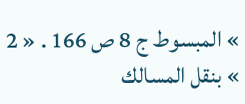» المبسوط ج 8 ص 166 . « 2 » بنقل المسالك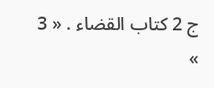ج 2 كتاب القضاء . « 3 »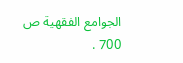الجوامع الفقهية ص 700 .